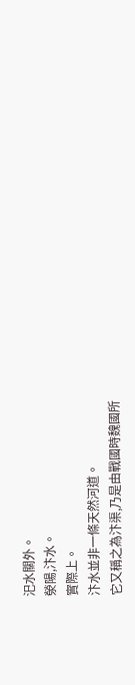汜水關外。
滎陽,汴水。
實際上。
汴水並非一條天然河道。
它又稱之為汴渠,乃是由戰國時魏國所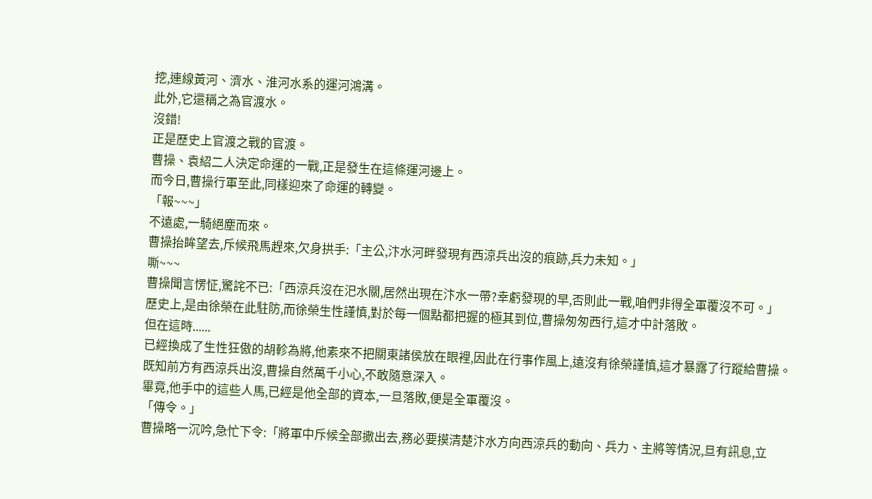挖,連線黃河、濟水、淮河水系的運河鴻溝。
此外,它還稱之為官渡水。
沒錯!
正是歷史上官渡之戰的官渡。
曹操、袁紹二人決定命運的一戰,正是發生在這條運河邊上。
而今日,曹操行軍至此,同樣迎來了命運的轉變。
「報~~~」
不遠處,一騎絕塵而來。
曹操抬眸望去,斥候飛馬趕來,欠身拱手:「主公,汴水河畔發現有西涼兵出沒的痕跡,兵力未知。」
嘶~~~
曹操聞言愣怔,驚詫不已:「西涼兵沒在汜水關,居然出現在汴水一帶?幸虧發現的早,否則此一戰,咱們非得全軍覆沒不可。」
歷史上,是由徐榮在此駐防,而徐榮生性謹慎,對於每一個點都把握的極其到位,曹操匆匆西行,這才中計落敗。
但在這時......
已經換成了生性狂傲的胡軫為將,他素來不把關東諸侯放在眼裡,因此在行事作風上,遠沒有徐榮謹慎,這才暴露了行蹤給曹操。
既知前方有西涼兵出沒,曹操自然萬千小心,不敢隨意深入。
畢竟,他手中的這些人馬,已經是他全部的資本,一旦落敗,便是全軍覆沒。
「傳令。」
曹操略一沉吟,急忙下令:「將軍中斥候全部撒出去,務必要摸清楚汴水方向西涼兵的動向、兵力、主將等情況,旦有訊息,立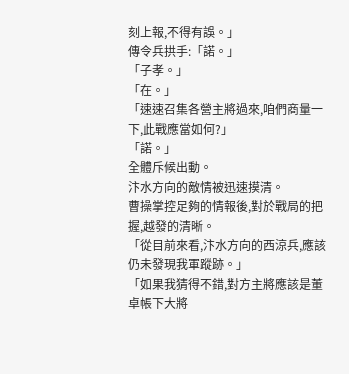刻上報,不得有誤。」
傳令兵拱手:「諾。」
「子孝。」
「在。」
「速速召集各營主將過來,咱們商量一下,此戰應當如何?」
「諾。」
全體斥候出動。
汴水方向的敵情被迅速摸清。
曹操掌控足夠的情報後,對於戰局的把握,越發的清晰。
「從目前來看,汴水方向的西涼兵,應該仍未發現我軍蹤跡。」
「如果我猜得不錯,對方主將應該是董卓帳下大將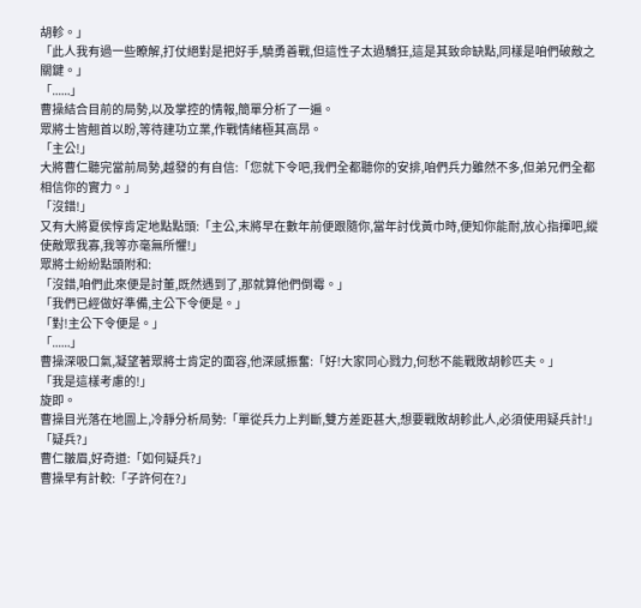胡軫。」
「此人我有過一些瞭解,打仗絕對是把好手,驍勇善戰,但這性子太過驕狂,這是其致命缺點,同樣是咱們破敵之關鍵。」
「......」
曹操結合目前的局勢,以及掌控的情報,簡單分析了一遍。
眾將士皆翹首以盼,等待建功立業,作戰情緒極其高昂。
「主公!」
大將曹仁聽完當前局勢,越發的有自信:「您就下令吧,我們全都聽你的安排,咱們兵力雖然不多,但弟兄們全都相信你的實力。」
「沒錯!」
又有大將夏侯惇肯定地點點頭:「主公,末將早在數年前便跟隨你,當年討伐黃巾時,便知你能耐,放心指揮吧,縱使敵眾我寡,我等亦毫無所懼!」
眾將士紛紛點頭附和:
「沒錯,咱們此來便是討董,既然遇到了,那就算他們倒霉。」
「我們已經做好準備,主公下令便是。」
「對!主公下令便是。」
「......」
曹操深吸口氣,凝望著眾將士肯定的面容,他深感振奮:「好!大家同心戮力,何愁不能戰敗胡軫匹夫。」
「我是這樣考慮的!」
旋即。
曹操目光落在地圖上,冷靜分析局勢:「單從兵力上判斷,雙方差距甚大,想要戰敗胡軫此人,必須使用疑兵計!」
「疑兵?」
曹仁皺眉,好奇道:「如何疑兵?」
曹操早有計較:「子許何在?」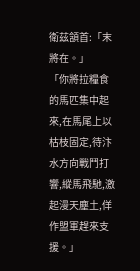衛茲頷首:「末將在。」
「你將拉糧食的馬匹集中起來,在馬尾上以枯枝固定,待汴水方向戰鬥打響,縱馬飛馳,激起漫天塵土,佯作盟軍趕來支援。」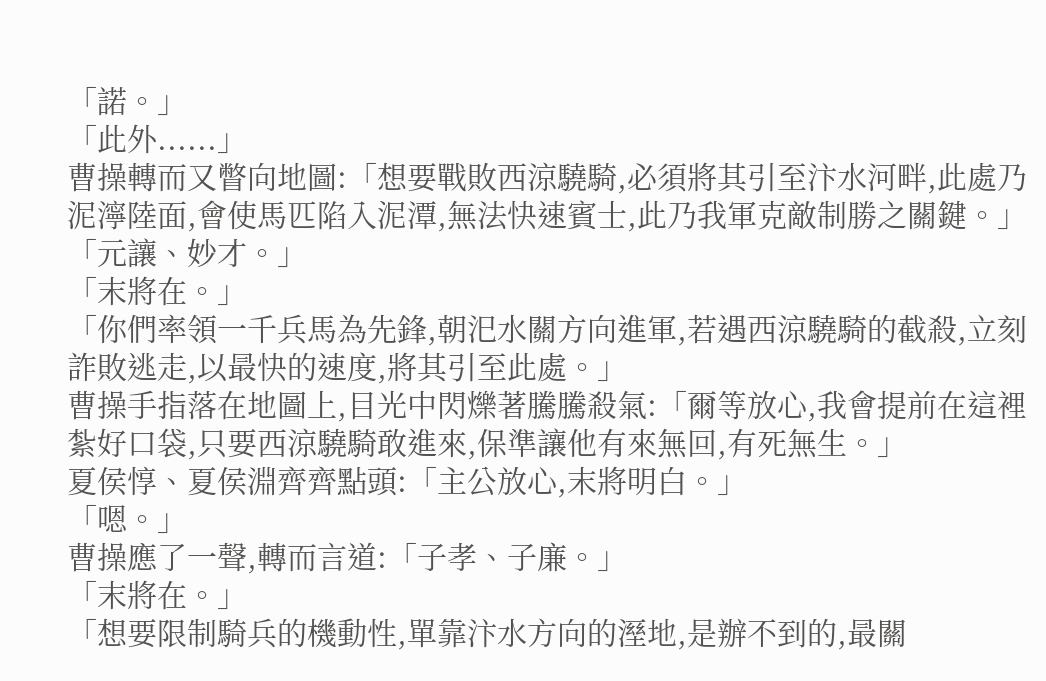「諾。」
「此外......」
曹操轉而又瞥向地圖:「想要戰敗西涼驍騎,必須將其引至汴水河畔,此處乃泥濘陸面,會使馬匹陷入泥潭,無法快速賓士,此乃我軍克敵制勝之關鍵。」
「元讓、妙才。」
「末將在。」
「你們率領一千兵馬為先鋒,朝汜水關方向進軍,若遇西涼驍騎的截殺,立刻詐敗逃走,以最快的速度,將其引至此處。」
曹操手指落在地圖上,目光中閃爍著騰騰殺氣:「爾等放心,我會提前在這裡紮好口袋,只要西涼驍騎敢進來,保準讓他有來無回,有死無生。」
夏侯惇、夏侯淵齊齊點頭:「主公放心,末將明白。」
「嗯。」
曹操應了一聲,轉而言道:「子孝、子廉。」
「末將在。」
「想要限制騎兵的機動性,單靠汴水方向的溼地,是辦不到的,最關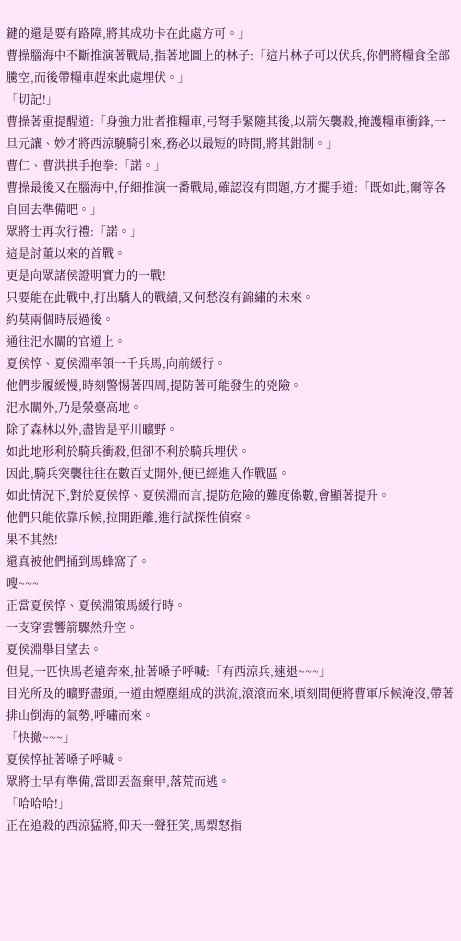鍵的還是要有路障,將其成功卡在此處方可。」
曹操腦海中不斷推演著戰局,指著地圖上的林子:「這片林子可以伏兵,你們將糧食全部騰空,而後帶糧車趕來此處埋伏。」
「切記!」
曹操著重提醒道:「身強力壯者推糧車,弓弩手緊隨其後,以箭矢襲殺,掩護糧車衝鋒,一旦元讓、妙才將西涼驍騎引來,務必以最短的時間,將其鉗制。」
曹仁、曹洪拱手抱拳:「諾。」
曹操最後又在腦海中,仔細推演一番戰局,確認沒有問題,方才擺手道:「既如此,爾等各自回去準備吧。」
眾將士再次行禮:「諾。」
這是討董以來的首戰。
更是向眾諸侯證明實力的一戰!
只要能在此戰中,打出驕人的戰績,又何愁沒有錦繡的未來。
約莫兩個時辰過後。
通往汜水關的官道上。
夏侯惇、夏侯淵率領一千兵馬,向前緩行。
他們步履緩慢,時刻警惕著四周,提防著可能發生的兇險。
汜水關外,乃是滎臺高地。
除了森林以外,盡皆是平川曠野。
如此地形利於騎兵衝殺,但卻不利於騎兵埋伏。
因此,騎兵突襲往往在數百丈開外,便已經進入作戰區。
如此情況下,對於夏侯惇、夏侯淵而言,提防危險的難度係數,會顯著提升。
他們只能依靠斥候,拉開距離,進行試探性偵察。
果不其然!
還真被他們捅到馬蜂窩了。
嗖~~~
正當夏侯惇、夏侯淵策馬緩行時。
一支穿雲響箭驟然升空。
夏侯淵舉目望去。
但見,一匹快馬老遠奔來,扯著嗓子呼喊:「有西涼兵,速退~~~」
目光所及的曠野盡頭,一道由煙塵組成的洪流,滾滾而來,頃刻間便將曹軍斥候淹沒,帶著排山倒海的氣勢,呼嘯而來。
「快撤~~~」
夏侯惇扯著嗓子呼喊。
眾將士早有準備,當即丟盔棄甲,落荒而逃。
「哈哈哈!」
正在追殺的西涼猛將,仰天一聲狂笑,馬槊怒指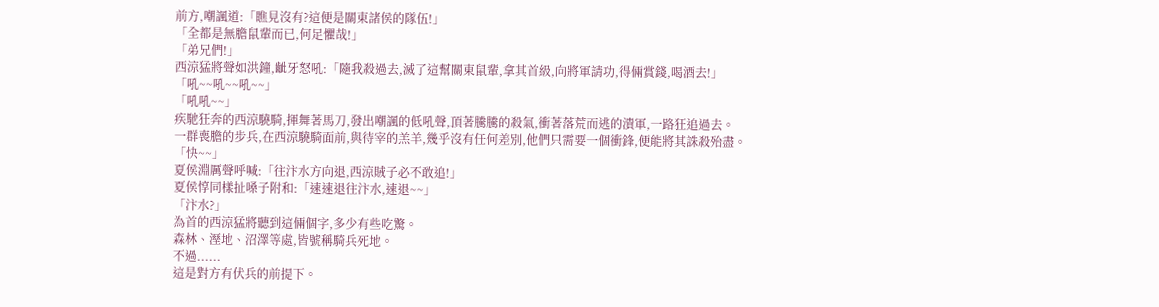前方,嘲諷道:「瞧見沒有?這便是關東諸侯的隊伍!」
「全都是無膽鼠輩而已,何足懼哉!」
「弟兄們!」
西涼猛將聲如洪鐘,齜牙怒吼:「隨我殺過去,滅了這幫關東鼠輩,拿其首級,向將軍請功,得倆賞錢,喝酒去!」
「吼~~吼~~吼~~」
「吼吼~~」
疾馳狂奔的西涼驍騎,揮舞著馬刀,發出嘲諷的低吼聲,頂著騰騰的殺氣,衝著落荒而逃的潰軍,一路狂追過去。
一群喪膽的步兵,在西涼驍騎面前,與待宰的羔羊,幾乎沒有任何差別,他們只需要一個衝鋒,便能將其誅殺殆盡。
「快~~」
夏侯淵厲聲呼喊:「往汴水方向退,西涼賊子必不敢追!」
夏侯惇同樣扯嗓子附和:「速速退往汴水,速退~~」
「汴水?」
為首的西涼猛將聽到這倆個字,多少有些吃驚。
森林、溼地、沼澤等處,皆號稱騎兵死地。
不過......
這是對方有伏兵的前提下。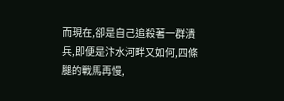而現在,卻是自己追殺著一群潰兵,即便是汴水河畔又如何,四條腿的戰馬再慢,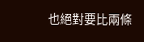也絕對要比兩條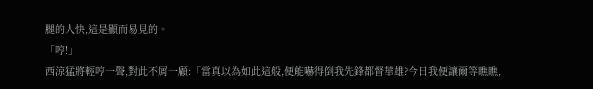腿的人快,這是顯而易見的。
「哼!」
西涼猛將輕哼一聲,對此不屑一顧:「當真以為如此這般,便能嚇得倒我先鋒都督華雄?今日我便讓爾等瞧瞧,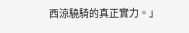西涼驍騎的真正實力。」